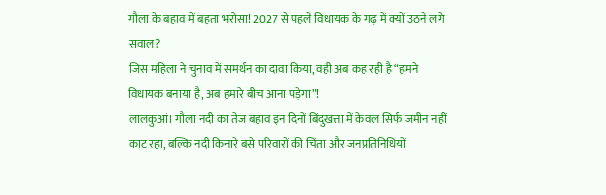गौला के बहाव में बहता भरोसा! 2027 से पहले विधायक के गढ़ में क्यों उठने लगे सवाल?
जिस महिला ने चुनाव में समर्थन का दावा किया, वही अब कह रही है “हमने विधायक बनाया है, अब हमारे बीच आना पड़ेगा”!
लालकुआं। गौला नदी का तेज बहाव इन दिनों बिंदुखत्ता में केवल सिर्फ जमीन नहीं काट रहा, बल्कि नदी किनारे बसे परिवारों की चिंता और जनप्रतिनिधियों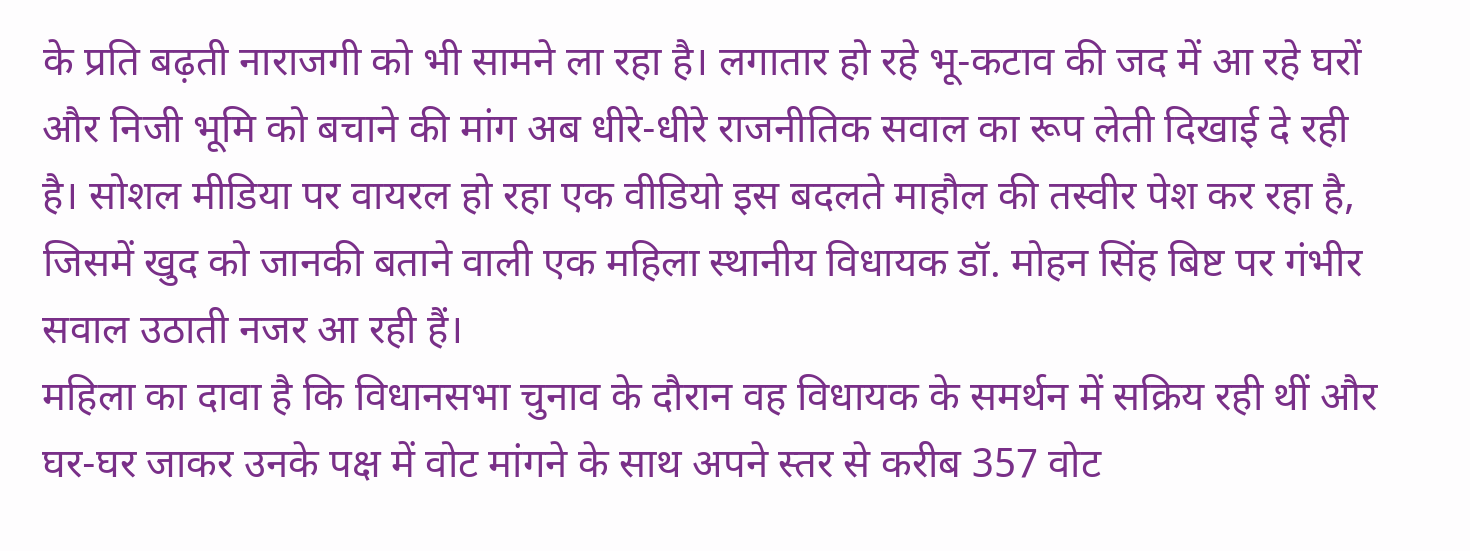के प्रति बढ़ती नाराजगी को भी सामने ला रहा है। लगातार हो रहे भू-कटाव की जद में आ रहे घरों और निजी भूमि को बचाने की मांग अब धीरे-धीरे राजनीतिक सवाल का रूप लेती दिखाई दे रही है। सोशल मीडिया पर वायरल हो रहा एक वीडियो इस बदलते माहौल की तस्वीर पेश कर रहा है, जिसमें खुद को जानकी बताने वाली एक महिला स्थानीय विधायक डॉ. मोहन सिंह बिष्ट पर गंभीर सवाल उठाती नजर आ रही हैं।
महिला का दावा है कि विधानसभा चुनाव के दौरान वह विधायक के समर्थन में सक्रिय रही थीं और घर-घर जाकर उनके पक्ष में वोट मांगने के साथ अपने स्तर से करीब 357 वोट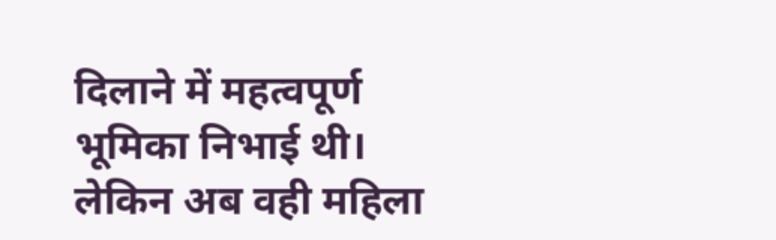दिलाने में महत्वपूर्ण भूमिका निभाई थी। लेकिन अब वही महिला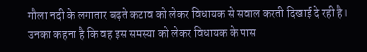गौला नदी के लगातार बढ़ते कटाव को लेकर विधायक से सवाल करती दिखाई दे रही है। उनका कहना है कि वह इस समस्या को लेकर विधायक के पास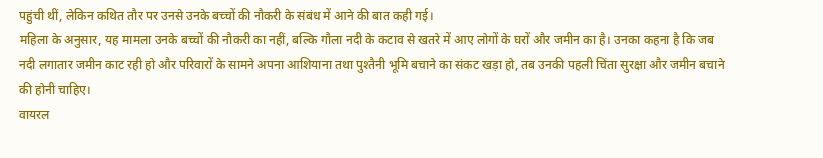पहुंची थीं, लेकिन कथित तौर पर उनसे उनके बच्चों की नौकरी के संबंध में आने की बात कही गई।
महिला के अनुसार, यह मामला उनके बच्चों की नौकरी का नहीं, बल्कि गौला नदी के कटाव से खतरे में आए लोगों के घरों और जमीन का है। उनका कहना है कि जब नदी लगातार जमीन काट रही हो और परिवारों के सामने अपना आशियाना तथा पुश्तैनी भूमि बचाने का संकट खड़ा हो, तब उनकी पहली चिंता सुरक्षा और जमीन बचाने की होनी चाहिए।
वायरल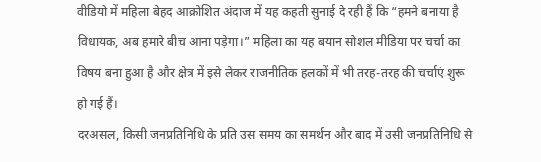वीडियो में महिला बेहद आक्रोशित अंदाज में यह कहती सुनाई दे रही हैं कि “हमने बनाया है विधायक, अब हमारे बीच आना पड़ेगा।” महिला का यह बयान सोशल मीडिया पर चर्चा का विषय बना हुआ है और क्षेत्र में इसे लेकर राजनीतिक हलकों में भी तरह-तरह की चर्चाएं शुरू हो गई हैं।
दरअसल, किसी जनप्रतिनिधि के प्रति उस समय का समर्थन और बाद में उसी जनप्रतिनिधि से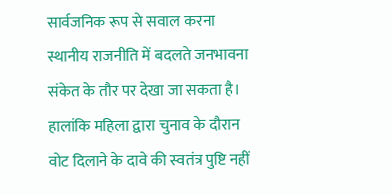सार्वजनिक रूप से सवाल करना स्थानीय राजनीति में बदलते जनभावना संकेत के तौर पर देखा जा सकता है। हालांकि महिला द्वारा चुनाव के दौरान वोट दिलाने के दावे की स्वतंत्र पुष्टि नहीं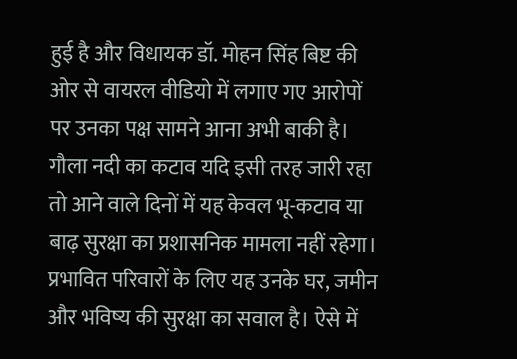हुई है और विधायक डॉ. मोहन सिंह बिष्ट की ओर से वायरल वीडियो में लगाए गए आरोपों पर उनका पक्ष सामने आना अभी बाकी है।
गौला नदी का कटाव यदि इसी तरह जारी रहा तो आने वाले दिनों में यह केवल भू-कटाव या बाढ़ सुरक्षा का प्रशासनिक मामला नहीं रहेगा। प्रभावित परिवारों के लिए यह उनके घर, जमीन और भविष्य की सुरक्षा का सवाल है। ऐसे में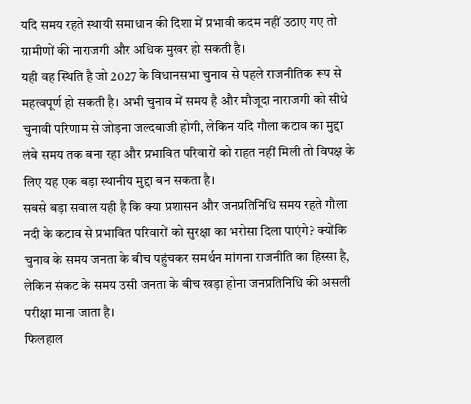यदि समय रहते स्थायी समाधान की दिशा में प्रभावी कदम नहीं उठाए गए तो ग्रामीणों की नाराजगी और अधिक मुखर हो सकती है।
यही वह स्थिति है जो 2027 के विधानसभा चुनाव से पहले राजनीतिक रूप से महत्वपूर्ण हो सकती है। अभी चुनाव में समय है और मौजूदा नाराजगी को सीधे चुनावी परिणाम से जोड़ना जल्दबाजी होगी, लेकिन यदि गौला कटाव का मुद्दा लंबे समय तक बना रहा और प्रभावित परिवारों को राहत नहीं मिली तो विपक्ष के लिए यह एक बड़ा स्थानीय मुद्दा बन सकता है।
सबसे बड़ा सवाल यही है कि क्या प्रशासन और जनप्रतिनिधि समय रहते गौला नदी के कटाव से प्रभावित परिवारों को सुरक्षा का भरोसा दिला पाएंगे? क्योंकि चुनाव के समय जनता के बीच पहुंचकर समर्थन मांगना राजनीति का हिस्सा है, लेकिन संकट के समय उसी जनता के बीच खड़ा होना जनप्रतिनिधि की असली परीक्षा माना जाता है।
फिलहाल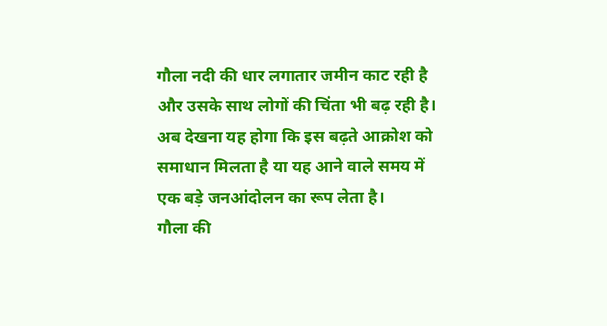गौला नदी की धार लगातार जमीन काट रही है और उसके साथ लोगों की चिंता भी बढ़ रही है। अब देखना यह होगा कि इस बढ़ते आक्रोश को समाधान मिलता है या यह आने वाले समय में एक बड़े जनआंदोलन का रूप लेता है।
गौला की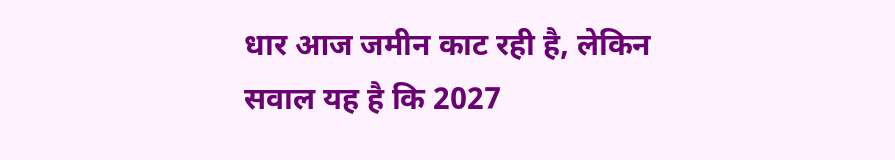धार आज जमीन काट रही है, लेकिन सवाल यह है कि 2027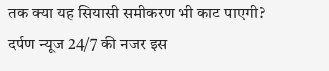तक क्या यह सियासी समीकरण भी काट पाएगी?
दर्पण न्यूज 24/7 की नजर इस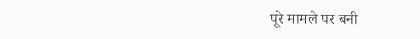पूरे मामले पर बनी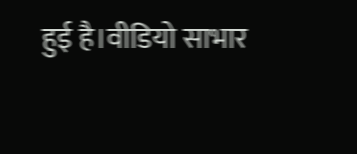हुई है।वीडियो साभार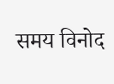समय विनोद